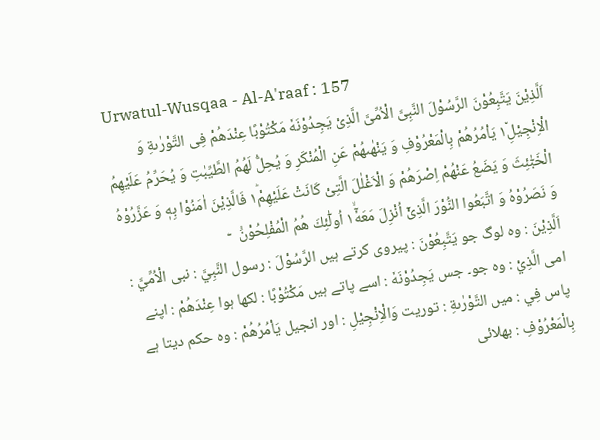Urwatul-Wusqaa - Al-A'raaf : 157
اَلَّذِیْنَ یَتَّبِعُوْنَ الرَّسُوْلَ النَّبِیَّ الْاُمِّیَّ الَّذِیْ یَجِدُوْنَهٗ مَكْتُوْبًا عِنْدَهُمْ فِی التَّوْرٰىةِ وَ الْاِنْجِیْلِ١٘ یَاْمُرُهُمْ بِالْمَعْرُوْفِ وَ یَنْهٰىهُمْ عَنِ الْمُنْكَرِ وَ یُحِلُّ لَهُمُ الطَّیِّبٰتِ وَ یُحَرِّمُ عَلَیْهِمُ الْخَبٰٓئِثَ وَ یَضَعُ عَنْهُمْ اِصْرَهُمْ وَ الْاَغْلٰلَ الَّتِیْ كَانَتْ عَلَیْهِمْ١ؕ فَالَّذِیْنَ اٰمَنُوْا بِهٖ وَ عَزَّرُوْهُ وَ نَصَرُوْهُ وَ اتَّبَعُوا النُّوْرَ الَّذِیْۤ اُنْزِلَ مَعَهٗۤ١ۙ اُولٰٓئِكَ هُمُ الْمُفْلِحُوْنَ۠   ۧ
اَلَّذِيْنَ : وہ لوگ جو يَتَّبِعُوْنَ : پیروی کرتے ہیں الرَّسُوْلَ : رسول النَّبِيَّ : نبی الْاُمِّيَّ : امی الَّذِيْ : وہ جو۔ جس يَجِدُوْنَهٗ : اسے پاتے ہیں مَكْتُوْبًا : لکھا ہوا عِنْدَهُمْ : اپنے پاس فِي : میں التَّوْرٰىةِ : توریت وَالْاِنْجِيْلِ : اور انجیل يَاْمُرُهُمْ : وہ حکم دیتا ہے بِالْمَعْرُوْفِ : بھلائی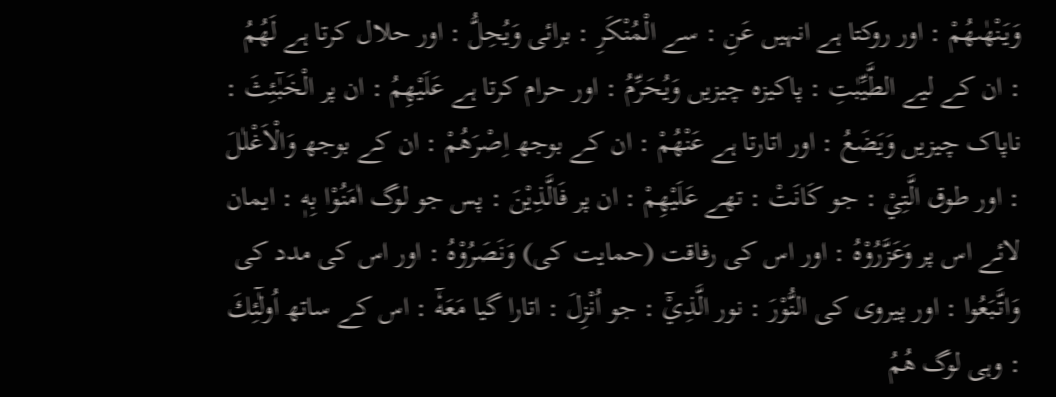وَيَنْهٰىهُمْ : اور روکتا ہے انہیں عَنِ : سے الْمُنْكَرِ : برائی وَيُحِلُّ : اور حلال کرتا ہے لَهُمُ : ان کے لیے الطَّيِّبٰتِ : پاکیزہ چیزیں وَيُحَرِّمُ : اور حرام کرتا ہے عَلَيْهِمُ : ان پر الْخَبٰٓئِثَ : ناپاک چیزیں وَيَضَعُ : اور اتارتا ہے عَنْهُمْ : ان کے بوجھ اِصْرَهُمْ : ان کے بوجھ وَالْاَغْلٰلَ : اور طوق الَّتِيْ : جو كَانَتْ : تھے عَلَيْهِمْ : ان پر فَالَّذِيْنَ : پس جو لوگ اٰمَنُوْا بِهٖ : ایمان لائے اس پر وَعَزَّرُوْهُ : اور اس کی رفاقت (حمایت کی) وَنَصَرُوْهُ : اور اس کی مدد کی وَاتَّبَعُوا : اور پیروی کی النُّوْرَ : نور الَّذِيْٓ : جو اُنْزِلَ : اتارا گیا مَعَهٗٓ : اس کے ساتھ اُولٰٓئِكَ : وہی لوگ هُمُ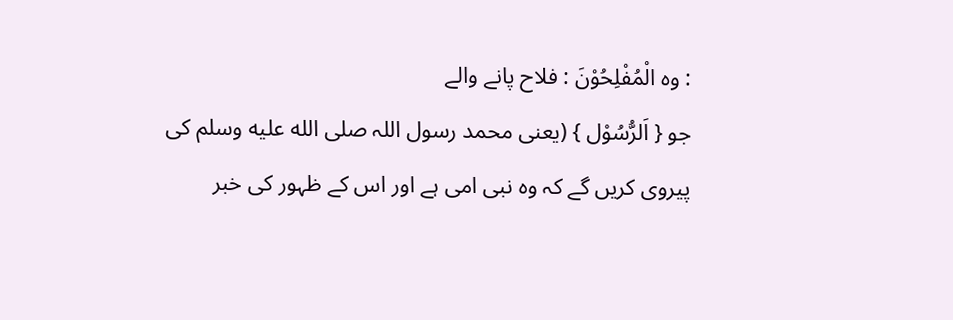: وہ الْمُفْلِحُوْنَ : فلاح پانے والے
جو { اَلرُّسُوْل } (یعنی محمد رسول اللہ صلى الله عليه وسلم کی پیروی کریں گے کہ وہ نبی امی ہے اور اس کے ظہور کی خبر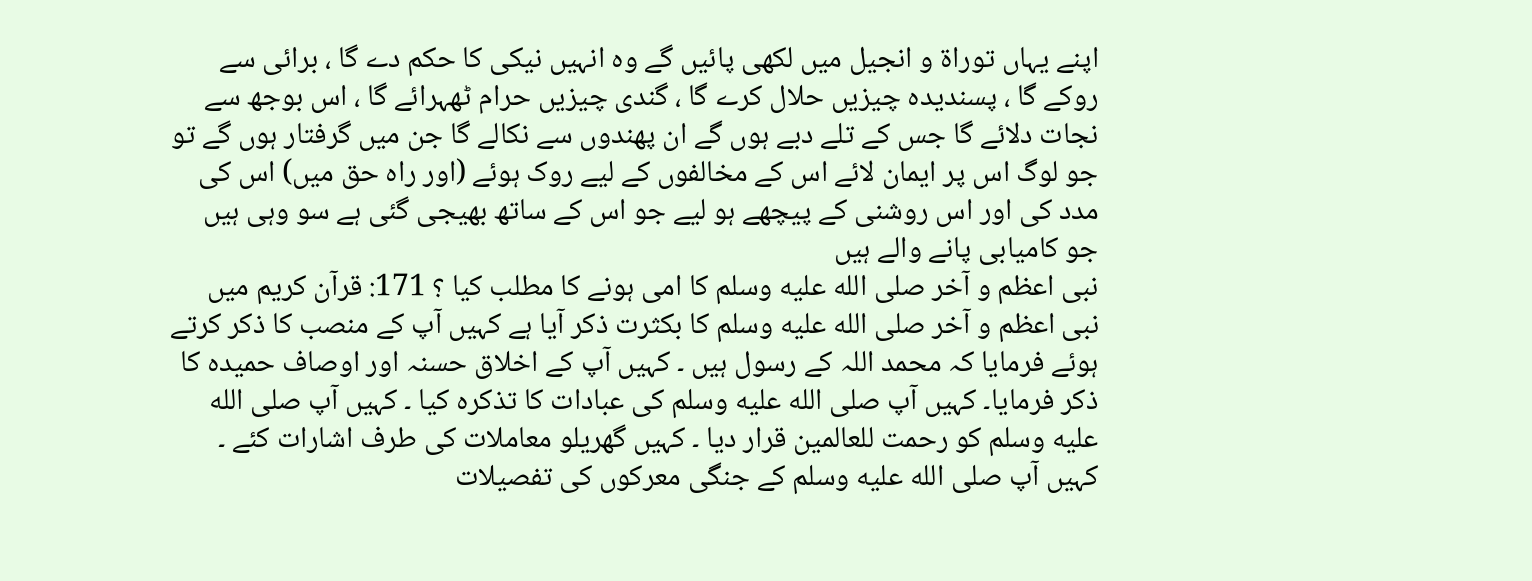اپنے یہاں توراۃ و انجیل میں لکھی پائیں گے وہ انہیں نیکی کا حکم دے گا ، برائی سے روکے گا ، پسندیدہ چیزیں حلال کرے گا ، گندی چیزیں حرام ٹھہرائے گا ، اس بوجھ سے نجات دلائے گا جس کے تلے دبے ہوں گے ان پھندوں سے نکالے گا جن میں گرفتار ہوں گے تو جو لوگ اس پر ایمان لائے اس کے مخالفوں کے لیے روک ہوئے (اور راہ حق میں) اس کی مدد کی اور اس روشنی کے پیچھے ہو لیے جو اس کے ساتھ بھیجی گئی ہے سو وہی ہیں جو کامیابی پانے والے ہیں
نبی اعظم و آخر صلى الله عليه وسلم کا امی ہونے کا مطلب کیا ؟ 171: قرآن کریم میں نبی اعظم و آخر صلى الله عليه وسلم کا بکثرت ذکر آیا ہے کہیں آپ کے منصب کا ذکر کرتے ہوئے فرمایا کہ محمد اللہ کے رسول ہیں ۔ کہیں آپ کے اخلاق حسنہ اور اوصاف حمیدہ کا ذکر فرمایا۔ کہیں آپ صلى الله عليه وسلم کی عبادات کا تذکرہ کیا ۔ کہیں آپ صلى الله عليه وسلم کو رحمت للعالمین قرار دیا ۔ کہیں گھریلو معاملات کی طرف اشارات کئے ۔ کہیں آپ صلى الله عليه وسلم کے جنگی معرکوں کی تفصیلات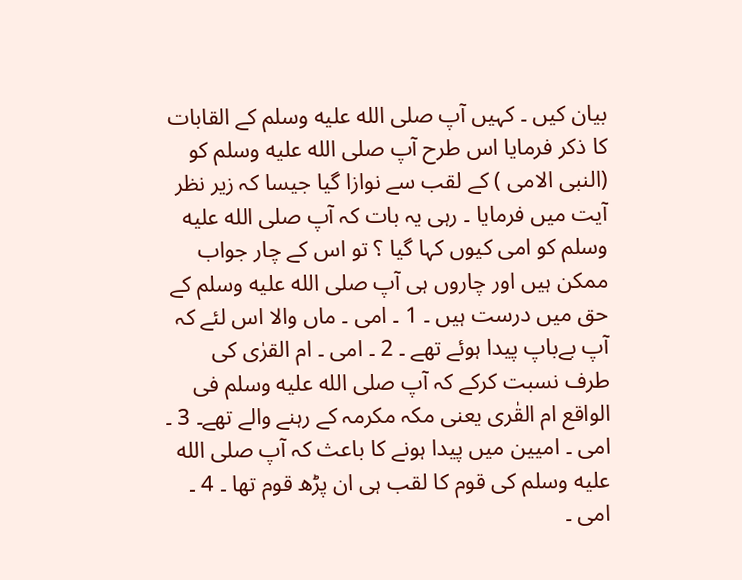بیان کیں ۔ کہیں آپ صلى الله عليه وسلم کے القابات کا ذکر فرمایا اس طرح آپ صلى الله عليه وسلم کو (النبی الامی ) کے لقب سے نوازا گیا جیسا کہ زیر نظر آیت میں فرمایا ۔ رہی یہ بات کہ آپ صلى الله عليه وسلم کو امی کیوں کہا گیا ؟ تو اس کے چار جواب ممکن ہیں اور چاروں ہی آپ صلى الله عليه وسلم کے حق میں درست ہیں ۔ 1 ۔ امی ۔ ماں والا اس لئے کہ آپ بےباپ پیدا ہوئے تھے ۔ 2 ۔ امی ۔ ام القرٰی کی طرف نسبت کرکے کہ آپ صلى الله عليه وسلم فی الواقع ام القٰری یعنی مکہ مکرمہ کے رہنے والے تھے۔ 3 ۔ امی ۔ امیین میں پیدا ہونے کا باعث کہ آپ صلى الله عليه وسلم کی قوم کا لقب ہی ان پڑھ قوم تھا ۔ 4 ۔ امی ۔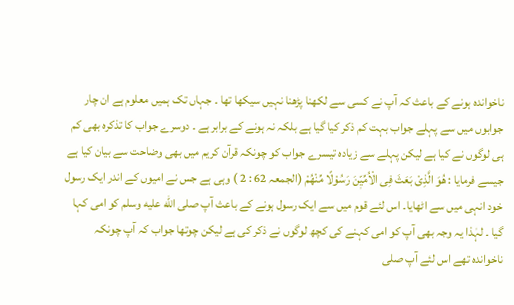ناخواندہ ہونے کے باعث کہ آپ نے کسی سے لکھنا پڑھنا نہیں سیکھا تھا ۔ جہاں تک ہمیں معلوم ہے ان چار جوابوں میں سے پہلے جواب بہت کم ذکر کیا گیا ہے بلکہ نہ ہونے کے برابر ہے ۔ دوسرے جواب کا تذکرہ بھی کم ہی لوگوں نے کیا ہے لیکن پہلے سے زیادہ تیسرے جواب کو چونکہ قرآن کریم میں بھی وضاحت سے بیان کیا ہے جیسے فرمایا : هُوَ الَّذِیْ بَعَثَ فِی الْاُمِّیّٖنَ رَسُوْلًا مِّنْهُمْ (الجمعہ 62 : 2 ) وہی ہے جس نے امیوں کے اندر ایک رسول خود انہی میں سے اٹھایا۔ اس لئے قوم میں سے ایک رسول ہونے کے باعث آپ صلى الله عليه وسلم کو امی کہا گیا ۔ لہٰذا یہ وجہ بھی آپ کو امی کہنے کی کچھ لوگوں نے ذکر کی ہے لیکن چوتھا جواب کہ آپ چونکہ ناخواندہ تھے اس لئے آپ صلى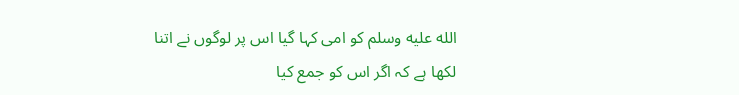الله عليه وسلم کو امی کہا گیا اس پر لوگوں نے اتنا لکھا ہے کہ اگر اس کو جمع کیا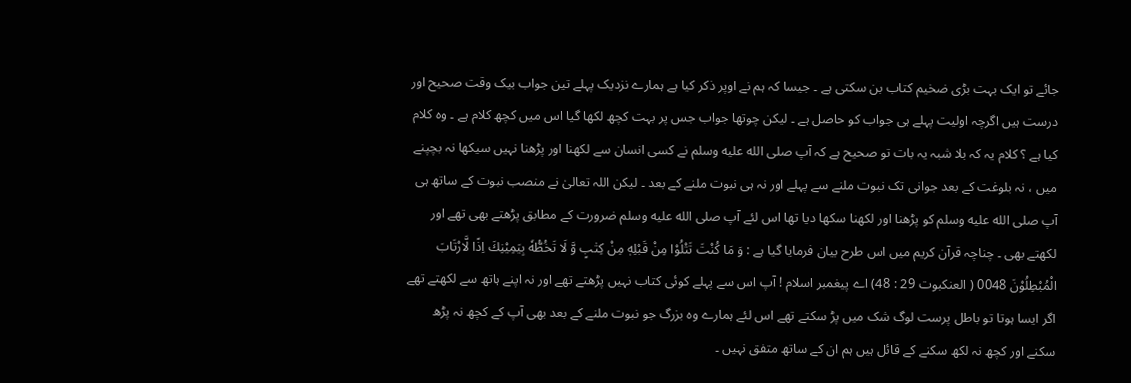جائے تو ایک بہت بڑی ضخیم کتاب بن سکتی ہے ۔ جیسا کہ ہم نے اوپر ذکر کیا ہے ہمارے نزدیک پہلے تین جواب بیک وقت صحیح اور درست ہیں اگرچہ اولیت پہلے ہی جواب کو حاصل ہے ۔ لیکن چوتھا جواب جس پر بہت کچھ لکھا گیا اس میں کچھ کلام ہے ۔ وہ کلام کیا ہے ؟ کلام یہ کہ بلا شبہ یہ بات تو صحیح ہے کہ آپ صلى الله عليه وسلم نے کسی انسان سے لکھنا اور پڑھنا نہیں سیکھا نہ بچپنے میں ، نہ بلوغت کے بعد جوانی تک نبوت ملنے سے پہلے اور نہ ہی نبوت ملنے کے بعد ۔ لیکن اللہ تعالیٰ نے منصب نبوت کے ساتھ ہی آپ صلى الله عليه وسلم کو پڑھنا اور لکھنا سکھا دیا تھا اس لئے آپ صلى الله عليه وسلم ضرورت کے مطابق پڑھتے بھی تھے اور لکھتے بھی ۔ چناچہ قرآن کریم میں اس طرح بیان فرمایا گیا ہے : وَ مَا کُنْتَ تَتْلُوْا مِنْ قَبْلِهٖ مِنْ کِتٰبٍ وَّ لَا تَخُطُّهٗ بِیَمِیْنِكَ اِذًا لَّارْتَابَ الْمُبْطِلُوْنَ 0048 ( العنکبوت 29 : 48) اے پیغمبر اسلام ! آپ اس سے پہلے کوئی کتاب نہیں پڑھتے تھے اور نہ اپنے ہاتھ سے لکھتے تھے اگر ایسا ہوتا تو باطل پرست لوگ شک میں پڑ سکتے تھے اس لئے ہمارے وہ بزرگ جو نبوت ملنے کے بعد بھی آپ کے کچھ نہ پڑھ سکنے اور کچھ نہ لکھ سکنے کے قائل ہیں ہم ان کے ساتھ متفق نہیں ۔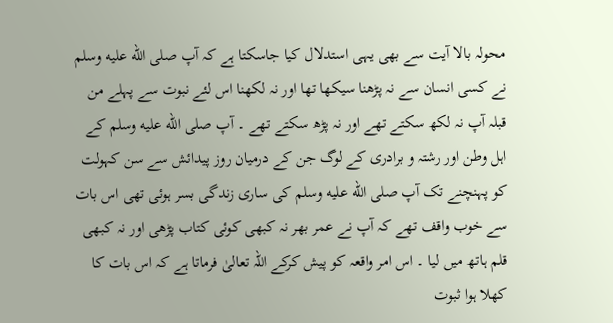محولہ بالا آیت سے بھی یہی استدلال کیا جاسکتا ہے کہ آپ صلى الله عليه وسلم نے کسی انسان سے نہ پڑھنا سیکھا تھا اور نہ لکھنا اس لئے نبوت سے پہلے من قبلہ آپ نہ لکھ سکتے تھے اور نہ پڑھ سکتے تھے ۔ آپ صلى الله عليه وسلم کے اہل وطن اور رشتہ و برادری کے لوگ جن کے درمیان روز پیدائش سے سن کہولت کو پہنچنے تک آپ صلى الله عليه وسلم کی ساری زندگی بسر ہوئی تھی اس بات سے خوب واقف تھے کہ آپ نے عمر بھر نہ کبھی کوئی کتاب پڑھی اور نہ کبھی قلم ہاتھ میں لیا ۔ اس امر واقعہ کو پیش کرکے اللہ تعالیٰ فرماتا ہے کہ اس بات کا کھلا ہوا ثبوت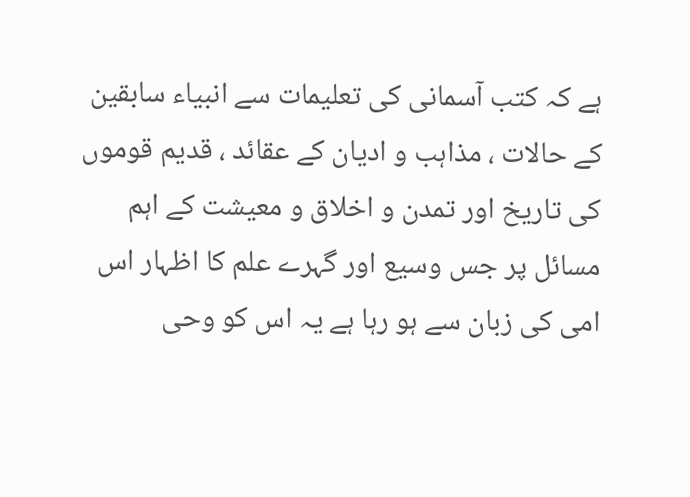ہے کہ کتب آسمانی کی تعلیمات سے انبیاء سابقین کے حالات ، مذاہب و ادیان کے عقائد ، قدیم قوموں کی تاریخ اور تمدن و اخلاق و معیشت کے اہم مسائل پر جس وسیع اور گہرے علم کا اظہار اس امی کی زبان سے ہو رہا ہے یہ اس کو وحی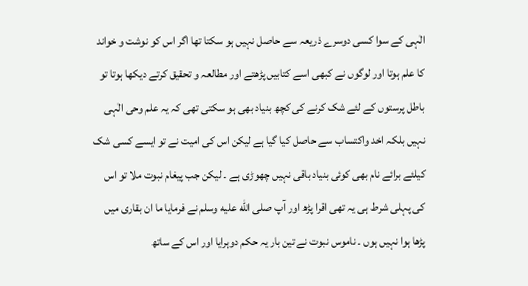الٰہی کے سوا کسی دوسرے ذریعہ سے حاصل نہیں ہو سکتا تھا اگر اس کو نوشت و خواند کا علم ہوتا اور لوگوں نے کبھی اسے کتابیں پڑھتے اور مطالعہ و تحقیق کرتے دیکھا ہوتا تو باطل پرستوں کے لئے شک کرنے کی کچھ بنیاد بھی ہو سکتی تھی کہ یہ علم وحی الٰہی نہیں بلکہ اخد واکتساب سے حاصل کیا گیا ہے لیکن اس کی امیت نے تو ایسے کسی شک کیلئے برائے نام بھی کوئی بنیاد باقی نہیں چھوڑی ہے ۔ لیکن جب پیغام نبوت ملا تو اس کی پہلی شرط ہی یہ تھی اقرا پڑھ اور آپ صلى الله عليه وسلم نے فرمایا ما ان بقاری میں پڑھا ہوا نہیں ہوں ۔ ناموس نبوت نے تین بار یہ حکم دوہرایا اور اس کے ساتھ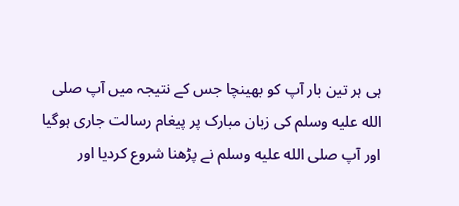ہی ہر تین بار آپ کو بھینچا جس کے نتیجہ میں آپ صلى الله عليه وسلم کی زبان مبارک پر پیغام رسالت جاری ہوگیا اور آپ صلى الله عليه وسلم نے پڑھنا شروع کردیا اور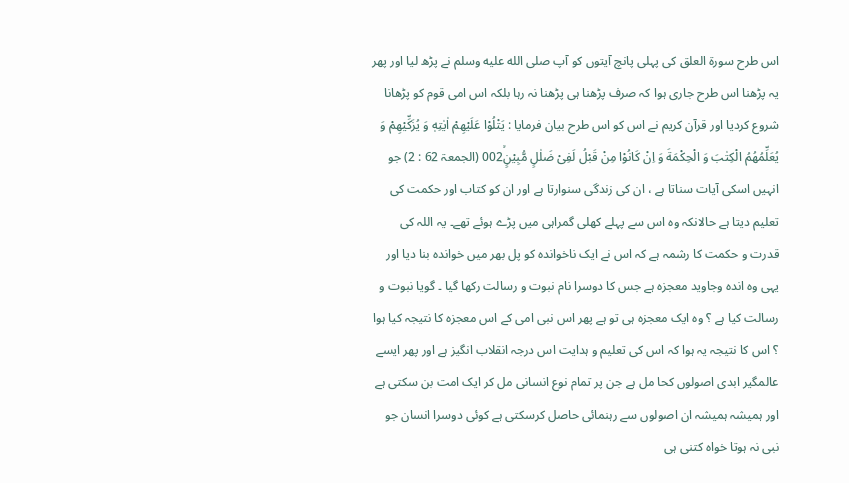اس طرح سورة العلق کی پہلی پانچ آیتوں کو آپ صلى الله عليه وسلم نے پڑھ لیا اور پھر یہ پڑھنا اس طرح جاری ہوا کہ صرف پڑھنا ہی پڑھنا نہ رہا بلکہ اس امی قوم کو پڑھانا شروع کردیا اور قرآن کریم نے اس کو اس طرح بیان فرمایا : یَتْلُوْا عَلَیْهِمْ اٰیٰتِهٖ وَ یُزَكِّیْهِمْ وَ یُعَلِّمُهُمُ الْكِتٰبَ وَ الْحِكْمَةَ وَ اِنْ کَانُوْا مِنْ قَبْلُ لَفِیْ ضَلٰلٍ مُّبِیْنٍۙ002 (الجمعۃ 62 : 2) جو انہیں اسکی آیات سناتا ہے ، ان کی زندگی سنوارتا ہے اور ان کو کتاب اور حکمت کی تعلیم دیتا ہے حالانکہ وہ اس سے پہلے کھلی گمراہی میں پڑے ہوئے تھے۔ یہ اللہ کی قدرت و حکمت کا رشمہ ہے کہ اس نے ایک ناخواندہ کو پل بھر میں خواندہ بنا دیا اور یہی وہ اندہ وجاوید معجزہ ہے جس کا دوسرا نام نبوت و رسالت رکھا گیا ۔ گویا نبوت و رسالت کیا ہے ؟ وہ ایک معجزہ ہی تو ہے پھر اس نبی امی کے اس معجزہ کا نتیجہ کیا ہوا ؟ اس کا نتیجہ یہ ہوا کہ اس کی تعلیم و ہدایت اس درجہ انقلاب انگیز ہے اور پھر ایسے عالمگیر ابدی اصولوں کحا مل ہے جن پر تمام نوع انسانی مل کر ایک امت بن سکتی ہے اور ہمیشہ ہمیشہ ان اصولوں سے رہنمائی حاصل کرسکتی ہے کوئی دوسرا انسان جو نبی نہ ہوتا خواہ کتنی ہی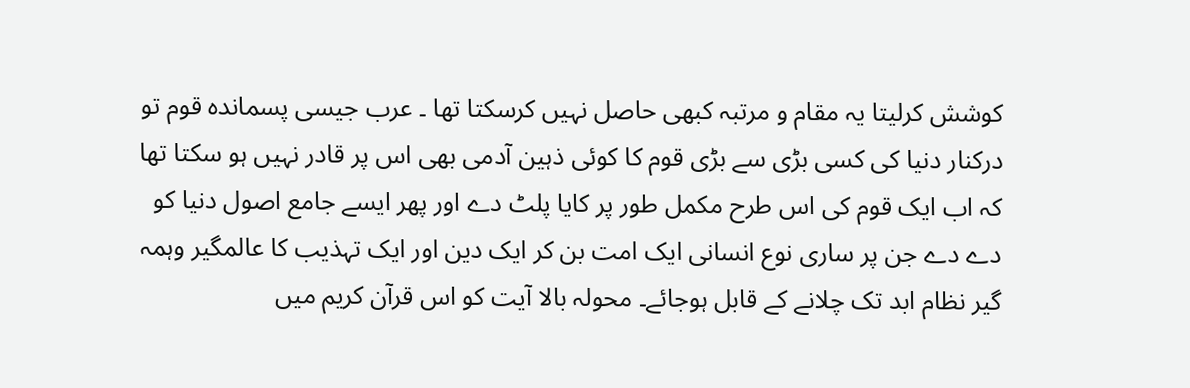کوشش کرلیتا یہ مقام و مرتبہ کبھی حاصل نہیں کرسکتا تھا ۔ عرب جیسی پسماندہ قوم تو درکنار دنیا کی کسی بڑی سے بڑی قوم کا کوئی ذہین آدمی بھی اس پر قادر نہیں ہو سکتا تھا کہ اب ایک قوم کی اس طرح مکمل طور پر کایا پلٹ دے اور پھر ایسے جامع اصول دنیا کو دے دے جن پر ساری نوع انسانی ایک امت بن کر ایک دین اور ایک تہذیب کا عالمگیر وہمہ گیر نظام ابد تک چلانے کے قابل ہوجائے۔ محولہ بالا آیت کو اس قرآن کریم میں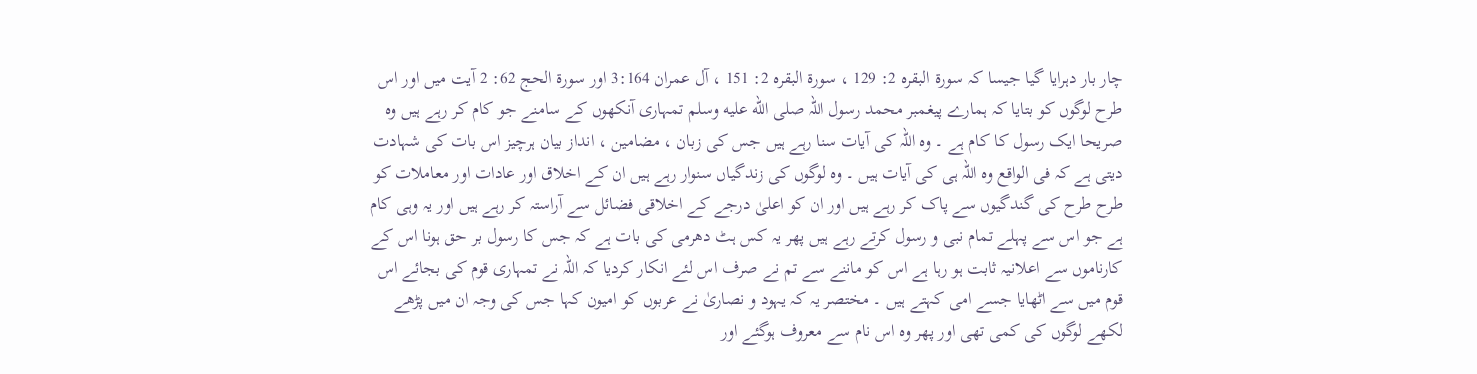چار بار دہرایا گیا جیسا کہ سورة البقرہ 2: 129 ، سورة البقرہ 2: 151 ، آل عمران 3:164 اور سورة الحج 62: 2 آیت میں اور اس طرح لوگوں کو بتایا کہ ہمارے پیغمبر محمد رسول اللہ صلى الله عليه وسلم تمہاری آنکھوں کے سامنے جو کام کر رہے ہیں وہ صریحا ایک رسول کا کام ہے ۔ وہ اللہ کی آیات سنا رہے ہیں جس کی زبان ، مضامین ، انداز بیان ہرچیز اس بات کی شہادت دیتی ہے کہ فی الواقع وہ اللہ ہی کی آیات ہیں ۔ وہ لوگوں کی زندگیاں سنوار رہے ہیں ان کے اخلاق اور عادات اور معاملات کو طرح طرح کی گندگیوں سے پاک کر رہے ہیں اور ان کو اعلیٰ درجے کے اخلاقی فضائل سے آراستہ کر رہے ہیں اور یہ وہی کام ہے جو اس سے پہلے تمام نبی و رسول کرتے رہے ہیں پھر یہ کس ہٹ دھرمی کی بات ہے کہ جس کا رسول بر حق ہونا اس کے کارناموں سے اعلانیہ ثابت ہو رہا ہے اس کو ماننے سے تم نے صرف اس لئے انکار کردیا کہ اللہ نے تمہاری قوم کی بجائے اس قوم میں سے اٹھایا جسے امی کہتے ہیں ۔ مختصر یہ کہ یہود و نصاریٰ نے عربوں کو امیون کہا جس کی وجہ ان میں پڑھے لکھے لوگوں کی کمی تھی اور پھر وہ اس نام سے معروف ہوگئے اور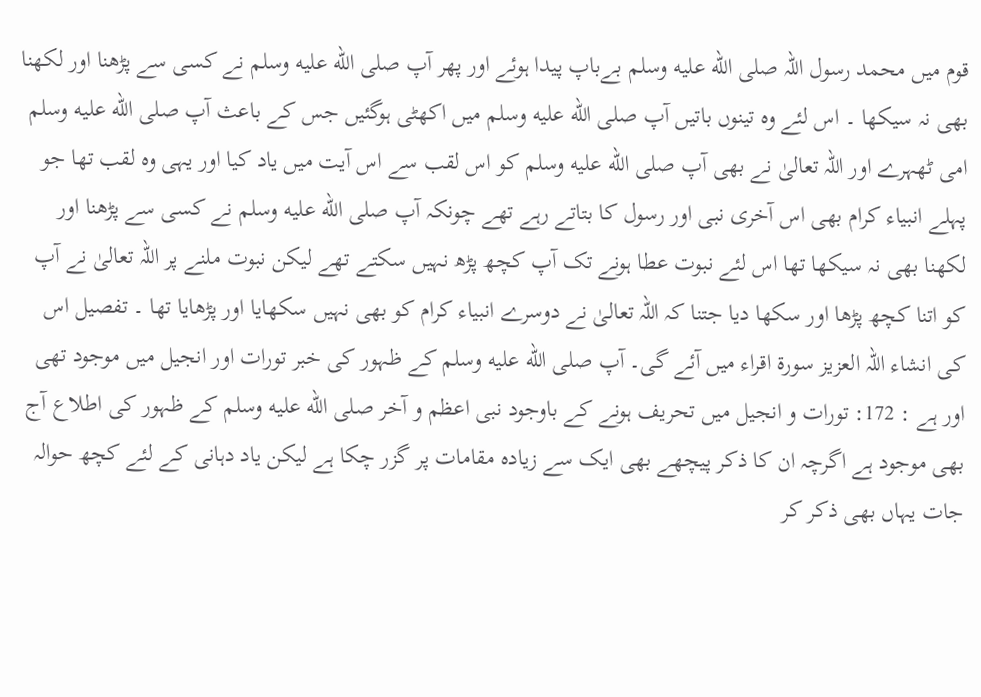قوم میں محمد رسول اللہ صلى الله عليه وسلم بےباپ پیدا ہوئے اور پھر آپ صلى الله عليه وسلم نے کسی سے پڑھنا اور لکھنا بھی نہ سیکھا ۔ اس لئے وہ تینوں باتیں آپ صلى الله عليه وسلم میں اکھٹی ہوگئیں جس کے باعث آپ صلى الله عليه وسلم امی ٹھہرے اور اللہ تعالیٰ نے بھی آپ صلى الله عليه وسلم کو اس لقب سے اس آیت میں یاد کیا اور یہی وہ لقب تھا جو پہلے انبیاء کرام بھی اس آخری نبی اور رسول کا بتاتے رہے تھے چونکہ آپ صلى الله عليه وسلم نے کسی سے پڑھنا اور لکھنا بھی نہ سیکھا تھا اس لئے نبوت عطا ہونے تک آپ کچھ پڑھ نہیں سکتے تھے لیکن نبوت ملنے پر اللہ تعالیٰ نے آپ کو اتنا کچھ پڑھا اور سکھا دیا جتنا کہ اللہ تعالیٰ نے دوسرے انبیاء کرام کو بھی نہیں سکھایا اور پڑھایا تھا ۔ تفصیل اس کی انشاء اللہ العزیز سورة اقراء میں آئے گی۔ آپ صلى الله عليه وسلم کے ظہور کی خبر تورات اور انجیل میں موجود تھی اور ہے : 172: تورات و انجیل میں تحریف ہونے کے باوجود نبی اعظم و آخر صلى الله عليه وسلم کے ظہور کی اطلاع آج بھی موجود ہے اگرچہ ان کا ذکر پیچھے بھی ایک سے زیادہ مقامات پر گزر چکا ہے لیکن یاد دہانی کے لئے کچھ حوالہ جات یہاں بھی ذکر کر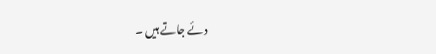دئے جاتے ہیں ۔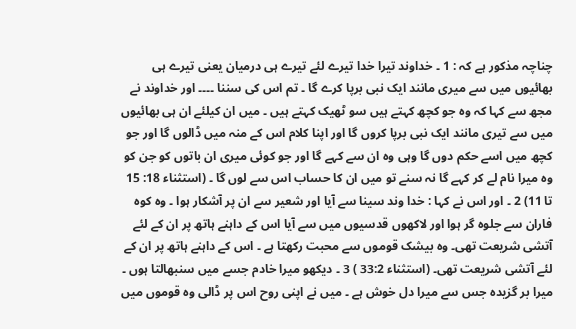چناچہ مذکور ہے کہ : 1 ۔ خداوند تیرا خدا تیرے لئے تیرے ہی درمیان یعنی تیرے ہی بھائیوں میں سے میری مانند ایک نبی برپا کرے گا ۔ تم اس کی سننا ۔۔۔۔ اور خداوند نے مجھ سے کہا کہ وہ جو کچھ کہتے ہیں سو ٹھیک کہتے ہیں ۔ میں ان کیلئے ان ہی بھائیوں میں سے تیری مانند ایک نبی برپا کروں گا اور اپنا کلام اس کے منہ میں ڈالوں گا اور جو کچھ میں اسے حکم دوں گا وہی وہ ان سے کہے گا اور جو کوئی میری ان باتوں کو جن کو وہ میرا نام لے کر کہے گا نہ سنے تو میں ان کا حساب اس سے لوں گا ۔ (استثناء 18: 15 تا 11) 2 ۔ اور اس نے کہا : خدا وند سینا سے آیا اور شعیر سے ان پر آشکار ہوا ۔ وہ کوہ فاران سے جلوہ گر ہوا اور لاکھوں قدسیوں میں سے آیا اس کے داہنے ہاتھ پر ان کے لئے آتشی شریعت تھی۔ وہ بیشک قوموں سے محبت رکھتا ہے ۔ اس کے داہنے ہاتھ پر ان کے لئے آتشی شریعت تھی۔ (استثناء 33:2 ) 3 ۔ دیکھو میرا خادم جسے میں سنبھالتا ہوں ۔ میرا بر گزیدہ جس سے میرا دل خوش ہے ۔ میں نے اپنی روح اس پر ڈالی وہ قوموں میں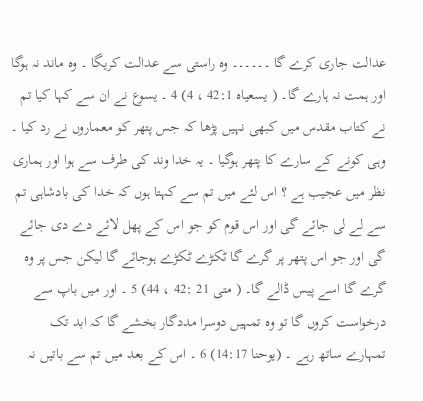عدالت جاری کرے گا ۔۔۔۔۔۔ وہ راستی سے عدالت کریگا ۔ وہ ماند نہ ہوگا اور ہمت نہ ہارے گا۔ ( یسعیاہ 42:1 ، 4) 4 ۔ یسوع نے ان سے کہا کیا تم نے کتاب مقدس میں کبھی نہیں پڑھا کہ جس پتھر کو معماروں نے رد کیا ۔ وہی کونے کے سارے کا پتھر ہوگیا ۔ یہ خدا وند کی طرف سے ہوا اور ہماری نظر میں عجیب ہے ؟ اس لئے میں تم سے کہتا ہوں کہ خدا کی بادشاہی تم سے لے لی جائے گی اور اس قوم کو جو اس کے پھل لائے دے دی جائے گی اور جو اس پتھر پر گرے گا ٹکڑے ٹکڑے ہوجائے گا لیکن جس پر وہ گرے گا اسے پیس ڈالے گا۔ ( متی 21 :42 ، 44) 5 ۔ اور میں باپ سے درخواست کروں گا تو وہ تمہیں دوسرا مددگار بخشے گا کہ ابد تک تمہارے ساتھ رہے ۔ (یوحنا 14:17) 6 ۔ اس کے بعد میں تم سے باتیں نہ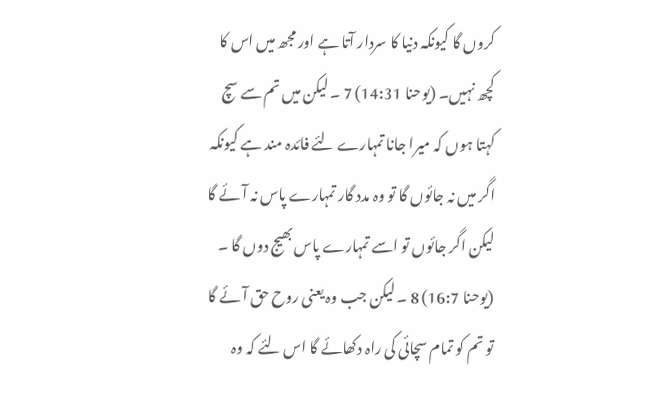کروں گا کیونکہ دنیا کا سردار آتا ہے اور مجھ میں اس کا کچھ نہیں۔ (یوحنا 14:31) 7 ۔ لیکن میں تم سے سچ کہتا ہوں کہ میرا جانا تمہارے لئے فائدہ مند ہے کیونکہ اگر میں نہ جائوں گا تو وہ مدد گار تمہارے پاس نہ آئے گا لیکن اگر جائوں تو اسے تمہارے پاس بھیج دوں گا ۔ (یوحنا 16:7) 8 ۔ لیکن جب وہ یعنی روح حق آئے گا تو تم کو تمام سچائی کی راہ دکھائے گا اس لئے کہ وہ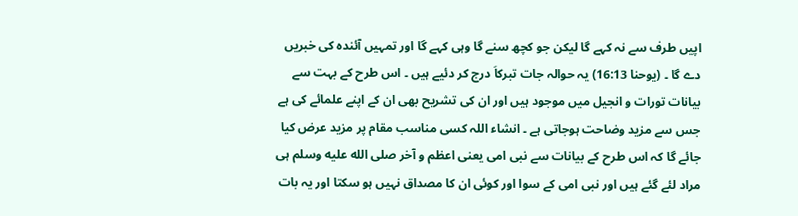اپیں طرف سے نہ کہے گا لیکن جو کچھ سنے گا وہی کہے گا اور تمہیں آئندہ کی خبریں دے گا ۔ (یوحنا 16:13) یہ حوالہ جات تبرکاَ درج کر دئیے ہیں ۔ اس طرح کے بہت سے بیانات تورات و انجیل میں موجود ہیں اور ان کی تشریح بھی ان کے اپنے علمائے کی ہے جس سے مزید وضاحت ہوجاتی ہے ۔ انشاء اللہ کسی مناسب مقام پر مزید عرض کیا جائے گا کہ اس طرح کے بیانات سے نبی امی یعنی اعظم و آخر صلى الله عليه وسلم ہی مراد لئے گئے ہیں اور نبی امی کے سوا اور کوئی ان کا مصداق نہیں ہو سکتا اور یہ بات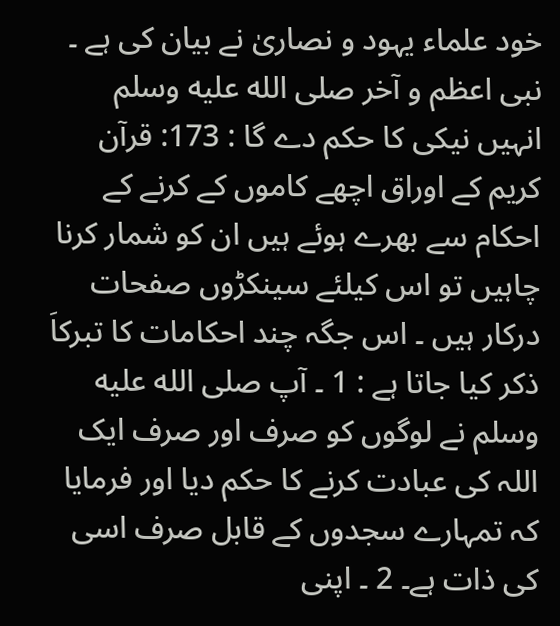خود علماء یہود و نصاریٰ نے بیان کی ہے ۔ نبی اعظم و آخر صلى الله عليه وسلم انہیں نیکی کا حکم دے گا : 173: قرآن کریم کے اوراق اچھے کاموں کے کرنے کے احکام سے بھرے ہوئے ہیں ان کو شمار کرنا چاہیں تو اس کیلئے سینکڑوں صفحات درکار ہیں ۔ اس جگہ چند احکامات کا تبرکاَ ذکر کیا جاتا ہے : 1 ۔ آپ صلى الله عليه وسلم نے لوگوں کو صرف اور صرف ایک اللہ کی عبادت کرنے کا حکم دیا اور فرمایا کہ تمہارے سجدوں کے قابل صرف اسی کی ذات ہے۔ 2 ۔ اپنی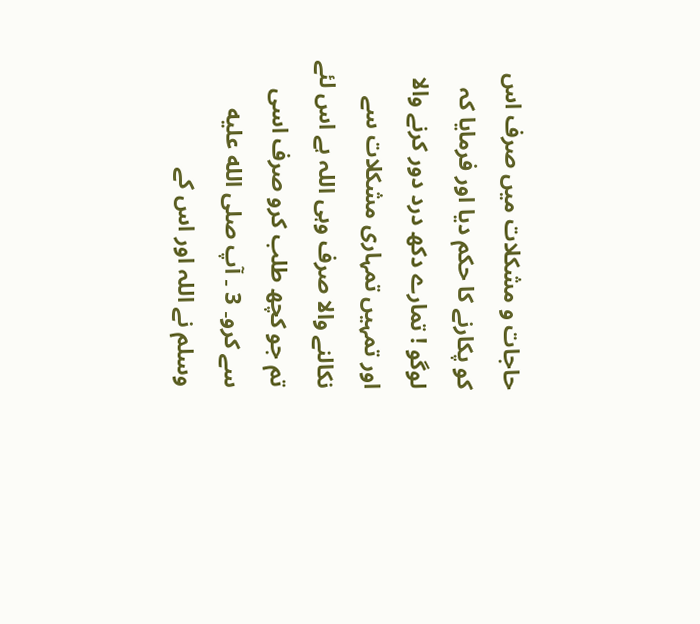حاجات و مشکلات میں صرف اس کو پکارنے کا حکم دیا اور فرمایا کہ لوگو ! تمارے دکھ درد دور کرنے والا اور تمہیں تمہاری مشکلات سے نکالنے والا صرف وہی اللہ ہے اس لئے تم جو کچھ طلب کرو صرف اسی سے کرو۔ 3 ۔ آپ صلى الله عليه وسلم نے اللہ اور اس کے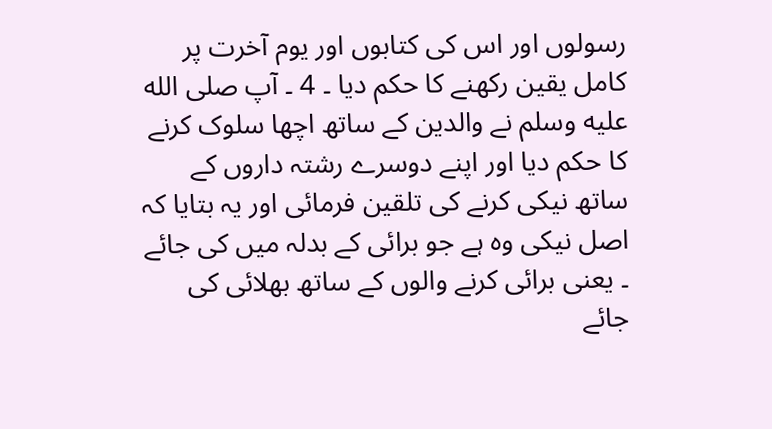رسولوں اور اس کی کتابوں اور یوم آخرت پر کامل یقین رکھنے کا حکم دیا ۔ 4 ۔ آپ صلى الله عليه وسلم نے والدین کے ساتھ اچھا سلوک کرنے کا حکم دیا اور اپنے دوسرے رشتہ داروں کے ساتھ نیکی کرنے کی تلقین فرمائی اور یہ بتایا کہ اصل نیکی وہ ہے جو برائی کے بدلہ میں کی جائے ۔ یعنی برائی کرنے والوں کے ساتھ بھلائی کی جائے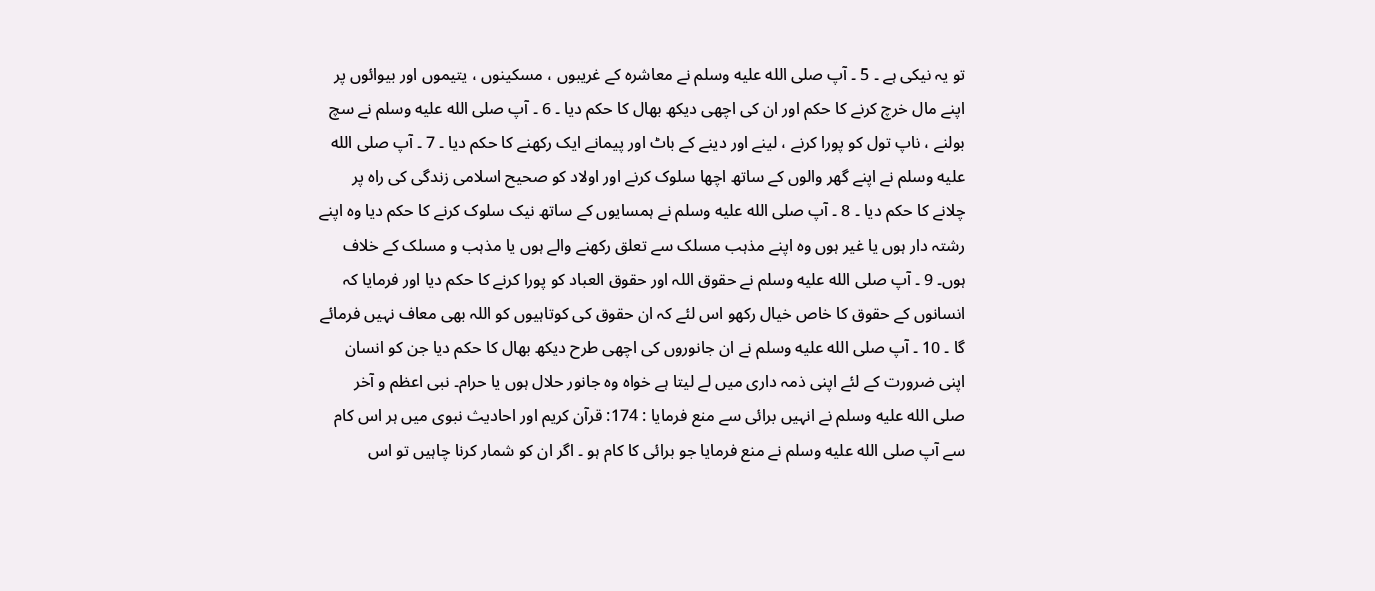تو یہ نیکی ہے ۔ 5 ۔ آپ صلى الله عليه وسلم نے معاشرہ کے غریبوں ، مسکینوں ، یتیموں اور بیوائوں پر اپنے مال خرچ کرنے کا حکم اور ان کی اچھی دیکھ بھال کا حکم دیا ۔ 6 ۔ آپ صلى الله عليه وسلم نے سچ بولنے ، ناپ تول کو پورا کرنے ، لینے اور دینے کے باٹ اور پیمانے ایک رکھنے کا حکم دیا ۔ 7 ۔ آپ صلى الله عليه وسلم نے اپنے گھر والوں کے ساتھ اچھا سلوک کرنے اور اولاد کو صحیح اسلامی زندگی کی راہ پر چلانے کا حکم دیا ۔ 8 ۔ آپ صلى الله عليه وسلم نے ہمسایوں کے ساتھ نیک سلوک کرنے کا حکم دیا وہ اپنے رشتہ دار ہوں یا غیر ہوں وہ اپنے مذہب مسلک سے تعلق رکھنے والے ہوں یا مذہب و مسلک کے خلاف ہوں۔ 9 ۔ آپ صلى الله عليه وسلم نے حقوق اللہ اور حقوق العباد کو پورا کرنے کا حکم دیا اور فرمایا کہ انسانوں کے حقوق کا خاص خیال رکھو اس لئے کہ ان حقوق کی کوتاہیوں کو اللہ بھی معاف نہیں فرمائے گا ۔ 10 ۔ آپ صلى الله عليه وسلم نے ان جانوروں کی اچھی طرح دیکھ بھال کا حکم دیا جن کو انسان اپنی ضرورت کے لئے اپنی ذمہ داری میں لے لیتا ہے خواہ وہ جانور حلال ہوں یا حرام۔ نبی اعظم و آخر صلى الله عليه وسلم نے انہیں برائی سے منع فرمایا : 174: قرآن کریم اور احادیث نبوی میں ہر اس کام سے آپ صلى الله عليه وسلم نے منع فرمایا جو برائی کا کام ہو ۔ اگر ان کو شمار کرنا چاہیں تو اس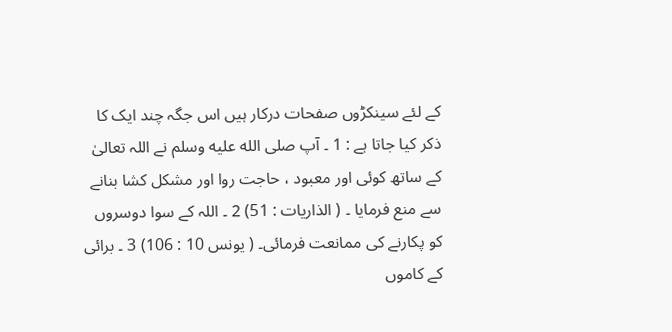کے لئے سینکڑوں صفحات درکار ہیں اس جگہ چند ایک کا ذکر کیا جاتا ہے : 1 ۔ آپ صلى الله عليه وسلم نے اللہ تعالیٰ کے ساتھ کوئی اور معبود ، حاجت روا اور مشکل کشا بنانے سے منع فرمایا ۔ ( الذاریات : 51) 2 ۔ اللہ کے سوا دوسروں کو پکارنے کی ممانعت فرمائی۔ ( یونس 10 : 106) 3 ۔ برائی کے کاموں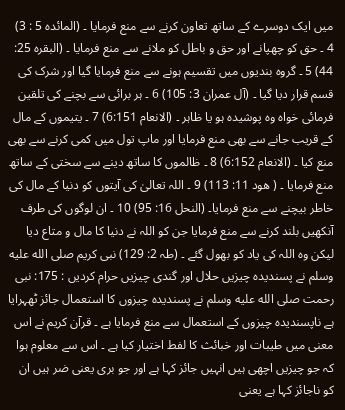میں ایک دوسرے کے ساتھ تعاون کرنے سے منع فرمایا ۔ (المائدہ 5 : 3) 4 ۔ حق کو چھپانے اور حق و باطل کو ملانے سے منع فرمایا ۔ (البقرہ 25: 44) 5 ۔ گروہ بندیوں میں تقسیم ہونے سے منع فرمایا گیا اور شرک کی قسم قرار دیا گیا ۔ (آل عمران 3: 105) 6 ۔ ہر برائی سے بچنے کی تلقین فرمائی خواہ وہ پوشیدہ ہو یا ظاہر ۔ (الانعام 6:151) 7 ۔ یتیموں کے مال کے قریب جانے سے بھی منع فرمایا اور ماپ تول میں کمی کرنے سے بھی منع کیا ۔ (الانعام 6:152) 8 ۔ ظالموں کا ساتھ دینے سے سختی کے ساتھ منع فرمایا ۔ ( ھود 11: 113) 9 ۔ اللہ تعالیٰ کی آیتوں کو دنیا کے مال کی خاطر بیچنے سے منع فرمایا۔ (النحل 16: 95) 10 ۔ ان لوگوں کی طرف آنکھیں بلند کرنے سے منع فرمایا جن کو اللہ نے دنیا کا مال و متاع دیا لیکن وہ اللہ کی یاد کو بھول گئے ۔ (طہ 2: 129) نبی کریم صلى الله عليه وسلم نے پسندیدہ چیزیں حلال اور گندی چیزیں حرام کردیں : 175: نبی رحمت صلى الله عليه وسلم نے پسندیدہ چیزوں کا استعمال جائز ٹھہرایا ہے ناپسندیدہ چیزوں کے استعمال سے منع فرمایا ہے ۔ قرآن کریم نے اس معنی میں طیبات اور خبائث کا لفط اختیار کیا ہے ۔ اس سے معلوم ہوا کہ جو چیزیں اچھی ہیں انہیں جائز کہا ہے اور جو بری یعنی ضر ہیں ان کو ناجائز کہا ہے یعنی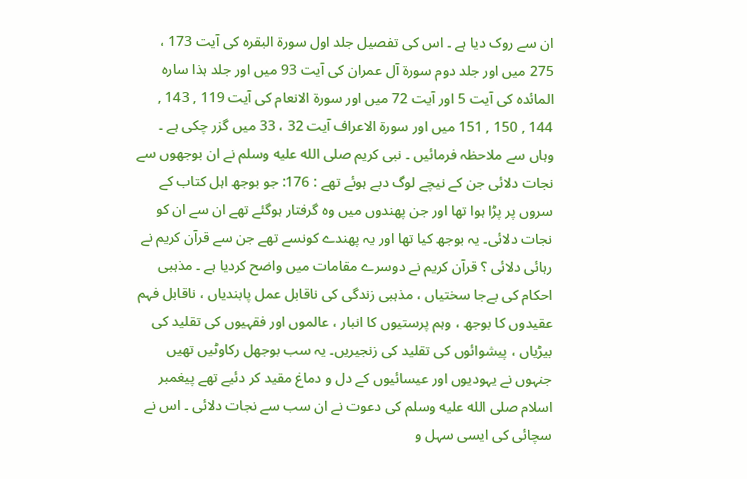ان سے روک دیا ہے ۔ اس کی تفصیل جلد اول سورة البقرہ کی آیت 173 ، 275 میں اور جلد دوم سورة آل عمران کی آیت 93 میں اور جلد ہذا سارہ المائدہ کی آیت 5 اور آیت 72 میں اور سورة الانعام کی آیت 119 , 143 , 144 , 150 , 151 میں اور سورة الاعراف آیت 32 ، 33 میں گزر چکی ہے ۔ وہاں سے ملاحظہ فرمائیں ۔ نبی کریم صلى الله عليه وسلم نے ان بوجھوں سے نجات دلائی جن کے نیچے لوگ دبے ہوئے تھے : 176: جو بوجھ اہل کتاب کے سروں پر پڑا ہوا تھا اور جن پھندوں میں وہ گرفتار ہوگئے تھے ان سے ان کو نجات دلائی۔ یہ بوجھ کیا تھا اور یہ پھندے کونسے تھے جن سے قرآن کریم نے رہائی دلائی ؟ قرآن کریم نے دوسرے مقامات میں واضح کردیا ہے ۔ مذہبی احکام کی بےجا سختیاں ، مذہبی زندگی کی ناقابل عمل پابندیاں ، ناقابل فہم عقیدوں کا بوجھ ، وہم پرستیوں کا انبار ، عالموں اور فقہیوں کی تقلید کی بیڑیاں ، پیشوائوں کی تقلید کی زنجیریں۔ یہ سب بوجھل رکاوٹیں تھیں جنہوں نے یہودیوں اور عیسائیوں کے دل و دماغ مقید کر دئیے تھے پیغمبر اسلام صلى الله عليه وسلم کی دعوت نے ان سب سے نجات دلائی ۔ اس نے سچائی کی ایسی سہل و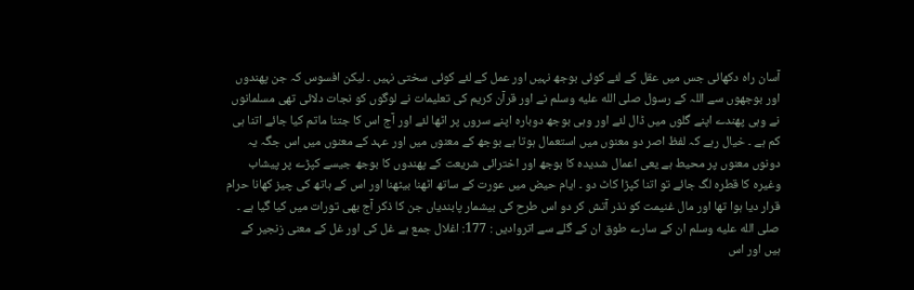آسان راہ دکھائی جس میں عقل کے لئے کوئی بوجھ نہیں اور عمل کے لئے کوئی سختی نہیں ۔ لیکن افسوس کہ جن پھندوں اور بوجھوں سے اللہ کے رسول صلى الله عليه وسلم نے اور قرآن کریم کی تعلیمات نے لوگوں کو نجات دلائی تھی مسلمانوں نے وہی پھندے اپنے گلوں میں ڈال لئے اور وہی بوجھ دوبارہ اپنے سروں پر اٹھا لئے اور آج اس کا جتنا ماتم کیا جائے اتنا ہی کم ہے ۔ خیال رہے کہ لفظ اصر دو معنوں میں استعمال ہوتا ہے بوجھ کے معنوں میں اور عہد کے معنوں میں اس جگہ یہ دونوں معنوں پر محیط ہے یعی اعمال شدیدہ کا بوجھ اور اخترائی شریعت کے پھندوں کا بوجھ جیسے کپڑے پر پیشاب وغیرہ کا قطرہ لگ جائے تو اتنا کپڑا کاٹ دو ۔ ایام حیض میں عورت کے ساتھ اٹھنا بیٹھنا اور اس کے ہاتھ کی چیز کھانا حرام قرار دیا ہوا تھا اور مال غنیمت کو نذر آتش کر دو اس طرح کی بیشمار پابندیاں جن کا ذکر آج بھی تورات میں کیا گیا ہے ۔ صلى الله عليه وسلم ان کے سارے طوق ان کے گلے سے اتروادیں : 177: اغلال جمع ہے غل کی اور غل کے معنی زنجیر کے ہیں اور اس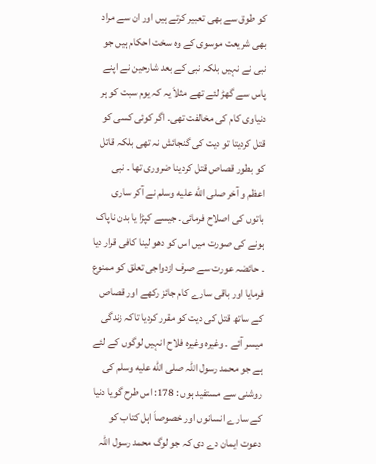کو طوق سے بھی تعبیر کرتے ہیں اور ان سے مراد بھی شریعت موسوی کے وہ سخت احکام ہیں جو نبی نے نہیں بلکہ نبی کے بعد شارحین نے اپنے پاس سے گھڑ لئے تھے مثلاَ یہ کہ یوم سبت کو ہر دنیاوی کام کی مخالفت تھی۔ اگر کوئی کسی کو قتل کردیتا تو دیت کی گنجائش نہ تھی بلکہ قاتل کو بطور قصاص قتل کردینا ضروری تھا ۔ نبی اعظم و آخر صلى الله عليه وسلم نے آکر ساری باتوں کی اصلاح فرمائی۔ جیسے کپڑا یا بدن ناپاک ہونے کی صورت میں اس کو دھو لینا کافی قرار دیا ۔ حائضہ عورت سے صرف ازدواجی تعلق کو ممنوع فرمایا اور باقی سارے کام جائز رکھے اور قصاص کے ساتھ قتل کی دیت کو مقرر کردیا تاکہ زندگی میسر آئے ۔ وغیرہ وغیرہ فلاح انہیں لوگوں کے لئے ہے جو محمد رسول اللہ صلى الله عليه وسلم کی روشنی سے مستفید ہوں : 178: اس طرح گویا دنیا کے سارے انسانوں اور خصوصاَ اہل کتاب کو دعوت ایمان دے دی کہ جو لوگ محمد رسول اللہ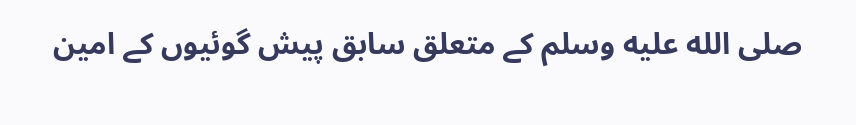صلى الله عليه وسلم کے متعلق سابق پیش گوئیوں کے امین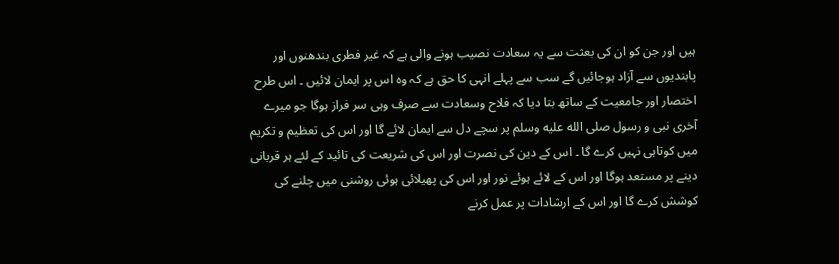ہیں اور جن کو ان کی بعثت سے یہ سعادت نصیب ہونے والی ہے کہ غیر فطری بندھنوں اور پابندیوں سے آزاد ہوجائیں گے سب سے پہلے انہی کا حق ہے کہ وہ اس پر ایمان لائیں ۔ اس طرح اختصار اور جامعیت کے ساتھ بتا دیا کہ فلاح وسعادت سے صرف وہی سر فراز ہوگا جو میرے آخری نبی و رسول صلى الله عليه وسلم پر سچے دل سے ایمان لائے گا اور اس کی تعظیم و تکریم میں کوتاہی نہیں کرے گا ۔ اس کے دین کی نصرت اور اس کی شریعت کی تائید کے لئے ہر قربانی دینے پر مستعد ہوگا اور اس کے لائے ہوئے نور اور اس کی پھیلائی ہوئی روشنی میں چلنے کی کوشش کرے گا اور اس کے ارشادات پر عمل کرنے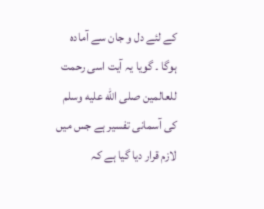کے لئے دل و جان سے آمادہ ہوگا ۔ گویا یہ آیت اسی رحمت للعالمین صلى الله عليه وسلم کی آسمانی تفسیر ہے جس میں لازم قرار دیا گیا ہے کہ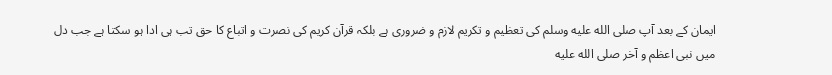ایمان کے بعد آپ صلى الله عليه وسلم کی تعظیم و تکریم لازم و ضروری ہے بلکہ قرآن کریم کی نصرت و اتباع کا حق تب ہی ادا ہو سکتا ہے جب دل میں نبی اعظم و آخر صلى الله عليه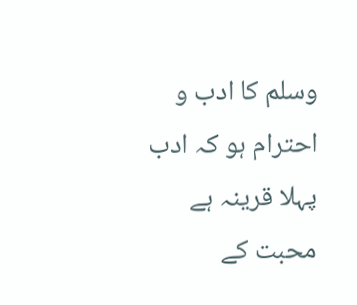وسلم کا ادب و احترام ہو کہ ادب پہلا قرینہ ہے محبت کے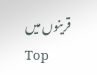قرینوں میں
Top